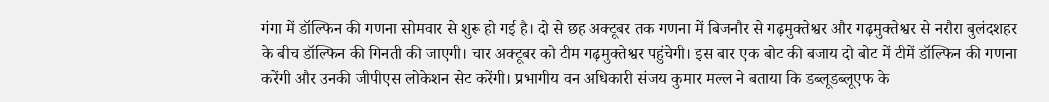गंगा में डॉल्फिन की गणना सोमवार से शुरू हो गई है। दो से छह अक्टूबर तक गणना में बिजनौर से गढ़मुक्तेश्वर और गढ़मुक्तेश्वर से नरौरा बुलंदशहर के बीच डॉल्फिन की गिनती की जाएगी। चार अक्टूबर को टीम गढ़मुक्तेश्वर पहुंचेगी। इस बार एक बोट की बजाय दो बोट में टीमें डॉल्फिन की गणना करेंगी और उनकी जीपीएस लोकेशन सेट करेंगी। प्रभागीय वन अधिकारी संजय कुमार मल्ल ने बताया कि डब्लूडब्लूएफ के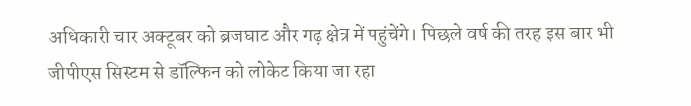अधिकारी चार अक्टूबर को ब्रजघाट और गढ़ क्षेत्र में पहुंचेंगे। पिछले वर्ष की तरह इस बार भी जीपीएस सिस्टम से डॉल्फिन को लोकेट किया जा रहा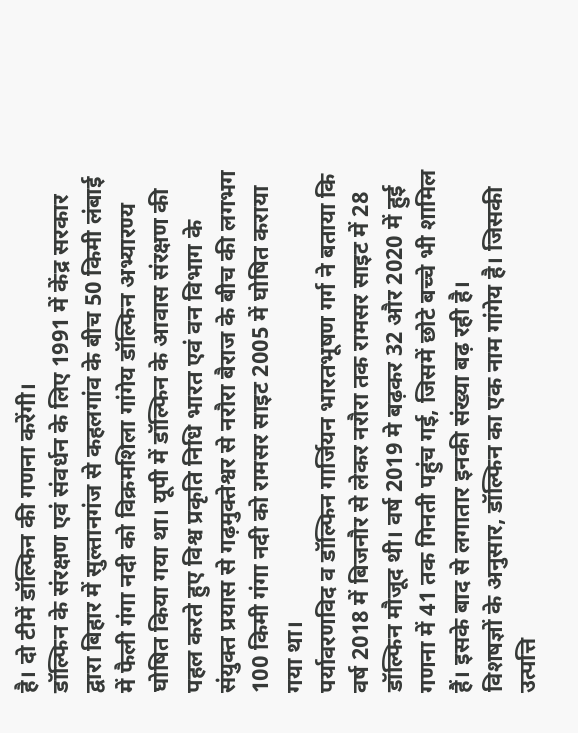है। दो टीमें डॉल्फिन की गणना करेंगी।
डॉल्फिन के संरक्षण एवं संवर्धन के लिए 1991 में केंद्र सरकार द्वारा बिहार में सुल्तानगंज से कहलगांव के बीच 50 किमी लंबाई में फैली गंगा नदी को विक्रमशिला गांगेय डॉल्फिन अभ्यारण्य घोषित किया गया था। यूपी में डॉल्फिन के आवास संरक्षण की पहल करते हुए विश्व प्रकृति निधि भारत एवं वन विभाग के संयुक्त प्रयास से गढ़मुक्तेश्वर से नरौरा बैराज के बीच की लगभग 100 किमी गंगा नदी को रामसर साइट 2005 में घोषित कराया गया था।
पर्यावरणविद व डॉल्फिन गार्जियन भारतभूषण गर्ग ने बताया कि वर्ष 2018 में बिजनौर से लेकर नरौरा तक रामसर साइट में 28 डॉल्फिन मौजूद थी। वर्ष 2019 मे बढ़कर 32 और 2020 में हुई गणना में 41 तक गिनती पहुंच गई, जिसमें छोटे बच्चे भी शामिल हैं। इसके बाद से लगातार इनकी संख्या बढ़ रही है।
विशषज्ञों के अनुसार, डॉल्फिन का एक नाम गांगेय है। जिसकी उत्पत्ति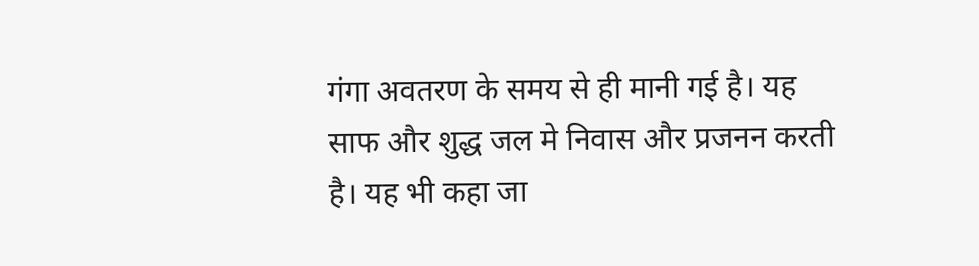गंगा अवतरण के समय से ही मानी गई है। यह साफ और शुद्ध जल मे निवास और प्रजनन करती है। यह भी कहा जा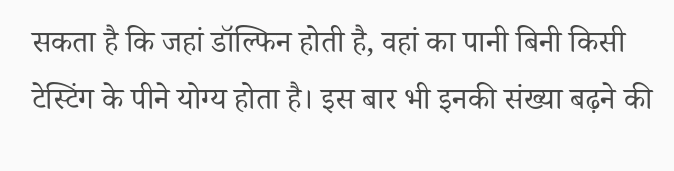सकता है कि जहां डॉल्फिन होती है, वहां का पानी बिनी किसी टेस्टिंग के पीने योग्य होता है। इस बार भी इनकी संख्या बढ़ने की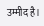उम्मीद है।